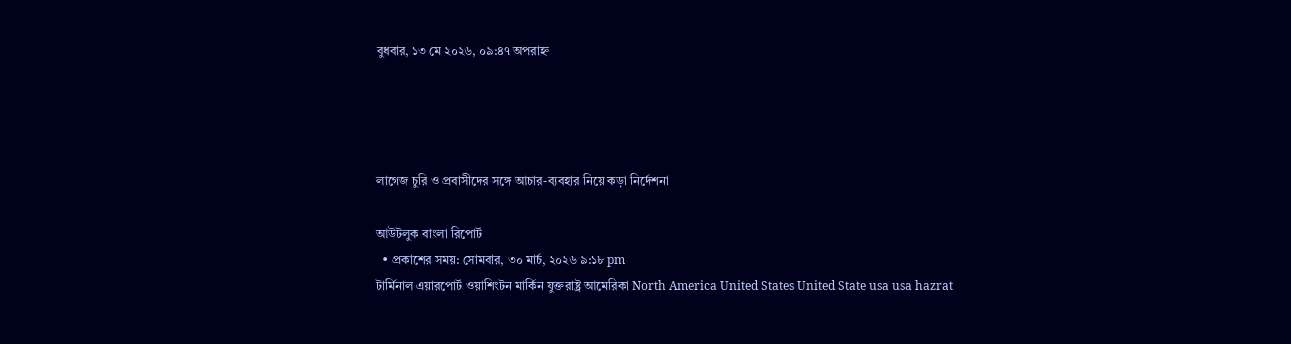বুধবার, ১৩ মে ২০২৬, ০৯:৪৭ অপরাহ্ন




লাগেজ চুরি ও প্রবাসীদের সঙ্গে আচার-ব্যবহার নিয়ে কড়া নির্দেশনা

আউটলুক বাংলা রিপোর্ট
  • প্রকাশের সময়: সোমবার, ৩০ মার্চ, ২০২৬ ৯:১৮ pm
টার্মিনাল এয়ারপোর্ট ওয়াশিংটন মার্কিন যুক্তরাষ্ট্র আমেরিকা North America United States United State usa usa hazrat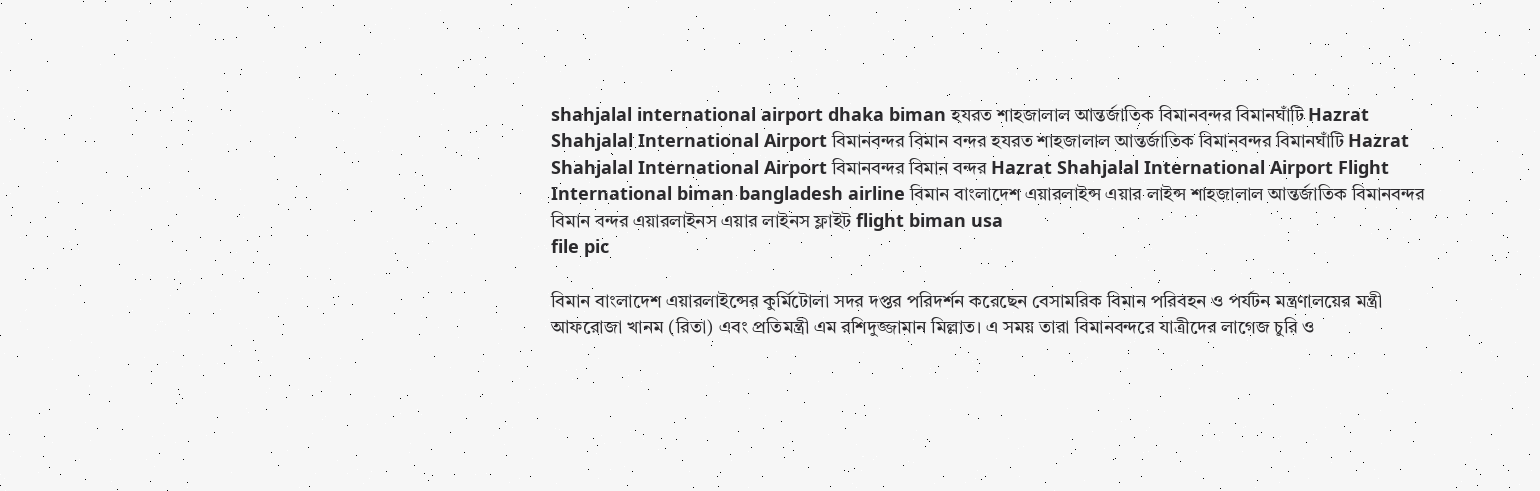shahjalal international airport dhaka biman হযরত শাহজালাল আন্তর্জাতিক বিমানবন্দর বিমানঘাঁটি Hazrat Shahjalal International Airport বিমানবন্দর বিমান বন্দর হযরত শাহজালাল আন্তর্জাতিক বিমানবন্দর বিমানঘাঁটি Hazrat Shahjalal International Airport বিমানবন্দর বিমান বন্দর Hazrat Shahjalal International Airport Flight International biman bangladesh airline বিমান বাংলাদেশ এয়ারলাইন্স এয়ার লাইন্স শাহজালাল আন্তর্জাতিক বিমানবন্দর বিমান বন্দর এয়ারলাইনস এয়ার লাইনস ফ্লাইট flight biman usa
file pic

বিমান বাংলাদেশ এয়ারলাইন্সের কুর্মিটোলা সদর দপ্তর পরিদর্শন করেছেন বেসামরিক বিমান পরিবহন ও পর্যটন মন্ত্রণালয়ের মন্ত্রী আফরোজা খানম (রিতা) এবং প্রতিমন্ত্রী এম রশিদুজ্জামান মিল্লাত। এ সময় তারা বিমানবন্দরে যাত্রীদের লাগেজ চুরি ও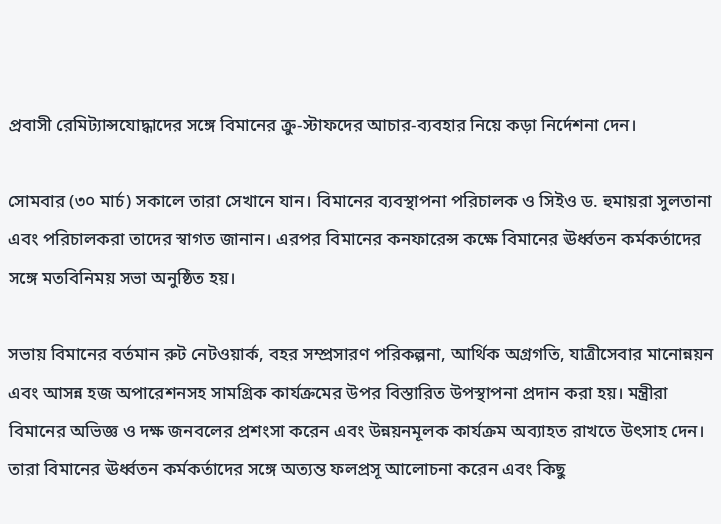প্রবাসী রেমিট্যান্সযোদ্ধাদের সঙ্গে বিমানের ক্রু-স্টাফদের আচার-ব্যবহার নিয়ে কড়া নির্দেশনা দেন।

সোমবার (৩০ মার্চ) সকালে তারা সেখানে যান। বিমানের ব্যবস্থাপনা পরিচালক ও সিইও ড. হুমায়রা সুলতানা এবং পরিচালকরা তাদের স্বাগত জানান। এরপর বিমানের কনফারেন্স কক্ষে বিমানের ঊর্ধ্বতন কর্মকর্তাদের সঙ্গে মতবিনিময় সভা অনুষ্ঠিত হয়।

সভায় বিমানের বর্তমান রুট নেটওয়ার্ক, বহর সম্প্রসারণ পরিকল্পনা, আর্থিক অগ্রগতি, যাত্রীসেবার মানোন্নয়ন এবং আসন্ন হজ অপারেশনসহ সামগ্রিক কার্যক্রমের উপর বিস্তারিত উপস্থাপনা প্রদান করা হয়। মন্ত্রীরা বিমানের অভিজ্ঞ ও দক্ষ জনবলের প্রশংসা করেন এবং উন্নয়নমূলক কার্যক্রম অব্যাহত রাখতে উৎসাহ দেন। তারা বিমানের ঊর্ধ্বতন কর্মকর্তাদের সঙ্গে অত্যন্ত ফলপ্রসূ আলোচনা করেন এবং কিছু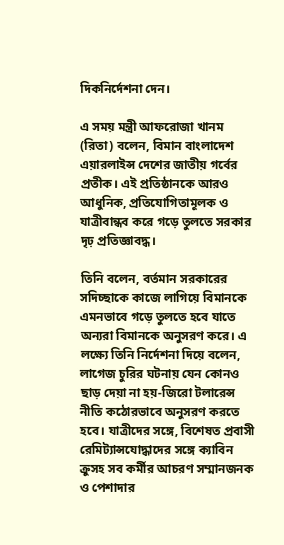দিকনির্দেশনা দেন।

এ সময় মন্ত্রী আফরোজা খানম (রিতা) বলেন, বিমান বাংলাদেশ এয়ারলাইন্স দেশের জাতীয় গর্বের প্রতীক। এই প্রতিষ্ঠানকে আরও আধুনিক, প্রতিযোগিতামূলক ও যাত্রীবান্ধব করে গড়ে তুলতে সরকার দৃঢ় প্রতিজ্ঞাবদ্ধ।

তিনি বলেন, বর্তমান সরকারের সদিচ্ছাকে কাজে লাগিয়ে বিমানকে এমনভাবে গড়ে তুলতে হবে যাতে অন্যরা বিমানকে অনুসরণ করে। এ লক্ষ্যে তিনি নির্দেশনা দিয়ে বলেন, লাগেজ চুরির ঘটনায় যেন কোনও ছাড় দেয়া না হয়-জিরো টলারেন্স নীতি কঠোরভাবে অনুসরণ করতে হবে। যাত্রীদের সঙ্গে, বিশেষত প্রবাসী রেমিট্যান্সযোদ্ধাদের সঙ্গে ক্যাবিন ক্রুসহ সব কর্মীর আচরণ সম্মানজনক ও পেশাদার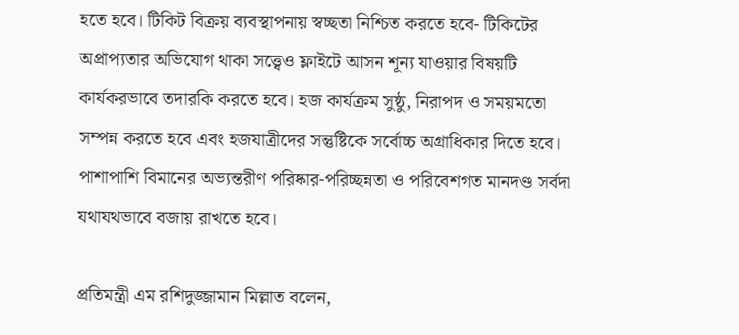হতে হবে। টিকিট বিক্রয় ব্যবস্থাপনায় স্বচ্ছতা নিশ্চিত করতে হবে- টিকিটের অপ্রাপ্যতার অভিযোগ থাকা সত্ত্বেও ফ্লাইটে আসন শূন্য যাওয়ার বিষয়টি কার্যকরভাবে তদারকি করতে হবে। হজ কার্যক্রম সুষ্ঠু, নিরাপদ ও সময়মতো সম্পন্ন করতে হবে এবং হজযাত্রীদের সন্তুষ্টিকে সর্বোচ্চ অগ্রাধিকার দিতে হবে। পাশাপাশি বিমানের অভ্যন্তরীণ পরিষ্কার-পরিচ্ছন্নতা ও পরিবেশগত মানদণ্ড সর্বদা যথাযথভাবে বজায় রাখতে হবে।

প্রতিমন্ত্রী এম রশিদুজ্জামান মিল্লাত বলেন,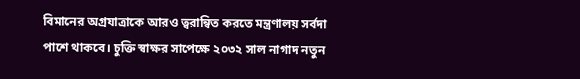বিমানের অগ্রযাত্রাকে আরও ত্বরান্বিত করতে মন্ত্রণালয় সর্বদা পাশে থাকবে। চুক্তি স্বাক্ষর সাপেক্ষে ২০৩২ সাল নাগাদ নতুন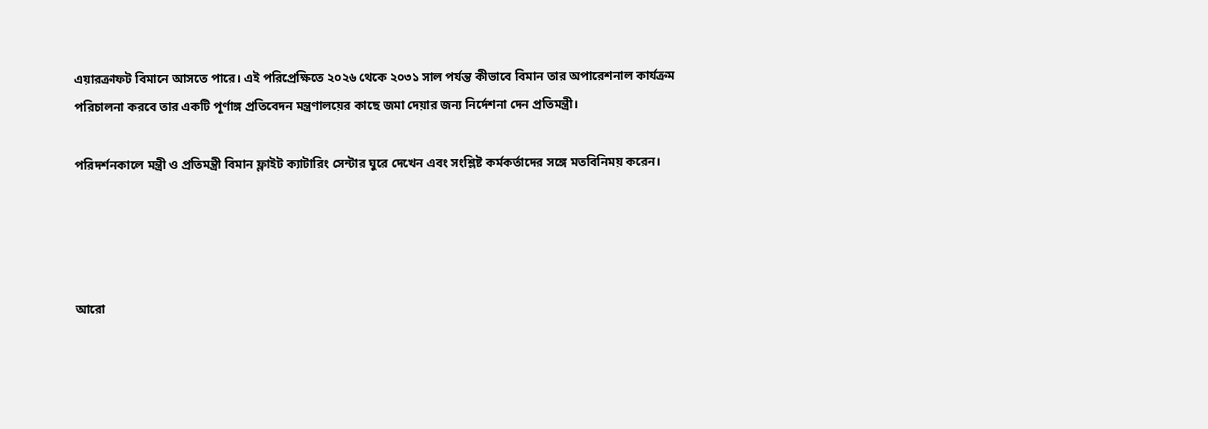এয়ারক্রাফট বিমানে আসতে পারে। এই পরিপ্রেক্ষিতে ২০২৬ থেকে ২০৩১ সাল পর্যন্ত কীভাবে বিমান তার অপারেশনাল কার্যক্রম পরিচালনা করবে তার একটি পূর্ণাঙ্গ প্রতিবেদন মন্ত্রণালয়ের কাছে জমা দেয়ার জন্য নির্দেশনা দেন প্রতিমন্ত্রী।

পরিদর্শনকালে মন্ত্রী ও প্রতিমন্ত্রী বিমান ফ্লাইট ক্যাটারিং সেন্টার ঘুরে দেখেন এবং সংশ্লিষ্ট কর্মকর্তাদের সঙ্গে মতবিনিময় করেন।




আরো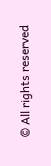© All rights reserved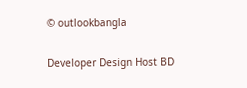© outlookbangla

Developer Design Host BD